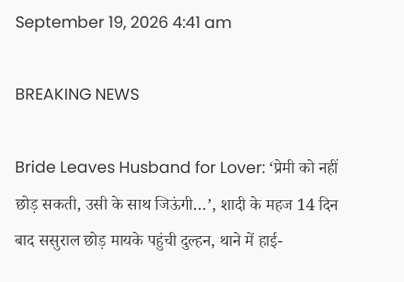September 19, 2026 4:41 am

BREAKING NEWS

Bride Leaves Husband for Lover: ‘प्रेमी को नहीं छोड़ सकती, उसी के साथ जिऊंगी…’, शादी के महज 14 दिन बाद ससुराल छोड़ मायके पहुंची दुल्हन, थाने में हाई-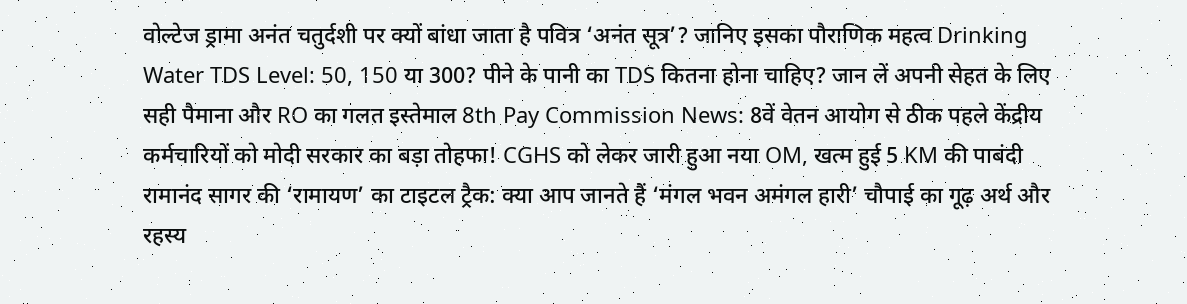वोल्टेज ड्रामा अनंत चतुर्दशी पर क्यों बांधा जाता है पवित्र ‘अनंत सूत्र’? जानिए इसका पौराणिक महत्व Drinking Water TDS Level: 50, 150 या 300? पीने के पानी का TDS कितना होना चाहिए? जान लें अपनी सेहत के लिए सही पैमाना और RO का गलत इस्तेमाल 8th Pay Commission News: 8वें वेतन आयोग से ठीक पहले केंद्रीय कर्मचारियों को मोदी सरकार का बड़ा तोहफा! CGHS को लेकर जारी हुआ नया OM, खत्म हुई 5 KM की पाबंदी रामानंद सागर की ‘रामायण’ का टाइटल ट्रैक: क्या आप जानते हैं ‘मंगल भवन अमंगल हारी’ चौपाई का गूढ़ अर्थ और रहस्य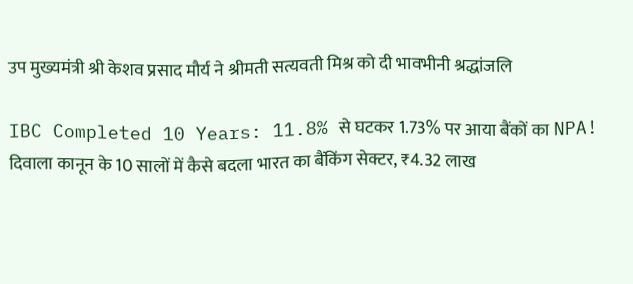उप मुख्यमंत्री श्री केशव प्रसाद मौर्य ने श्रीमती सत्यवती मिश्र को दी भावभीनी श्रद्धांजलि

IBC Completed 10 Years: 11.8% से घटकर 1.73% पर आया बैंकों का NPA! दिवाला कानून के 10 सालों में कैसे बदला भारत का बैंकिंग सेक्टर, ₹4.32 लाख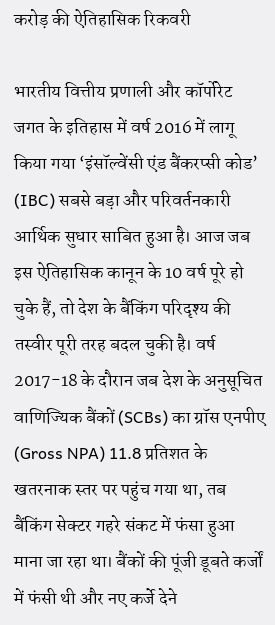करोड़ की ऐतिहासिक रिकवरी

भारतीय वित्तीय प्रणाली और कॉर्पोरेट जगत के इतिहास में वर्ष 2016 में लागू किया गया ‘इंसॉल्वेंसी एंड बैंकरप्सी कोड’ (IBC) सबसे बड़ा और परिवर्तनकारी आर्थिक सुधार साबित हुआ है। आज जब इस ऐतिहासिक कानून के 10 वर्ष पूरे हो चुके हैं, तो देश के बैंकिंग परिदृश्य की तस्वीर पूरी तरह बदल चुकी है। वर्ष 2017-18 के दौरान जब देश के अनुसूचित वाणिज्यिक बैंकों (SCBs) का ग्रॉस एनपीए (Gross NPA) 11.8 प्रतिशत के खतरनाक स्तर पर पहुंच गया था, तब बैंकिंग सेक्टर गहरे संकट में फंसा हुआ माना जा रहा था। बैंकों की पूंजी डूबते कर्जों में फंसी थी और नए कर्जे देने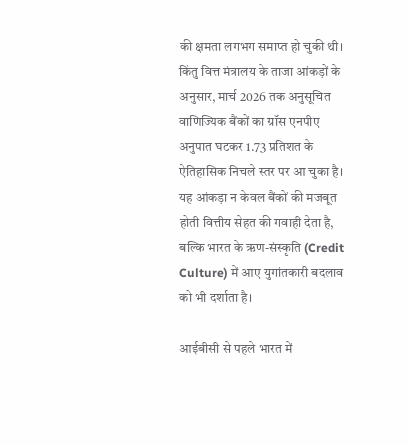की क्षमता लगभग समाप्त हो चुकी थी। किंतु वित्त मंत्रालय के ताजा आंकड़ों के अनुसार, मार्च 2026 तक अनुसूचित वाणिज्यिक बैंकों का ग्रॉस एनपीए अनुपात घटकर 1.73 प्रतिशत के ऐतिहासिक निचले स्तर पर आ चुका है। यह आंकड़ा न केवल बैंकों की मजबूत होती वित्तीय सेहत की गवाही देता है, बल्कि भारत के ऋण-संस्कृति (Credit Culture) में आए युगांतकारी बदलाव को भी दर्शाता है।

आईबीसी से पहले भारत में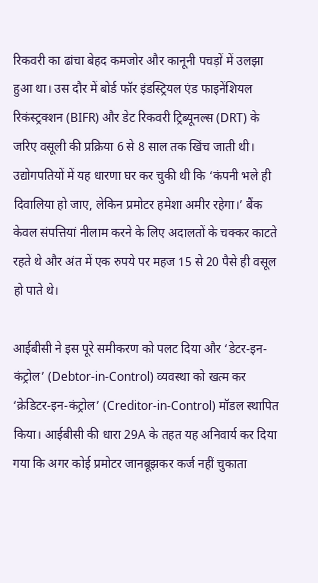रिकवरी का ढांचा बेहद कमजोर और कानूनी पचड़ों में उलझा हुआ था। उस दौर में बोर्ड फॉर इंडस्ट्रियल एंड फाइनेंशियल रिकंस्ट्रक्शन (BIFR) और डेट रिकवरी ट्रिब्यूनल्स (DRT) के जरिए वसूली की प्रक्रिया 6 से 8 साल तक खिंच जाती थी। उद्योगपतियों में यह धारणा घर कर चुकी थी कि ‘कंपनी भले ही दिवालिया हो जाए, लेकिन प्रमोटर हमेशा अमीर रहेगा।’ बैंक केवल संपत्तियां नीलाम करने के लिए अदालतों के चक्कर काटते रहते थे और अंत में एक रुपये पर महज 15 से 20 पैसे ही वसूल हो पाते थे।

आईबीसी ने इस पूरे समीकरण को पलट दिया और ‘डेटर-इन-कंट्रोल’ (Debtor-in-Control) व्यवस्था को खत्म कर ‘क्रेडिटर-इन-कंट्रोल’ (Creditor-in-Control) मॉडल स्थापित किया। आईबीसी की धारा 29A के तहत यह अनिवार्य कर दिया गया कि अगर कोई प्रमोटर जानबूझकर कर्ज नहीं चुकाता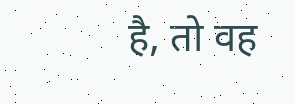है, तो वह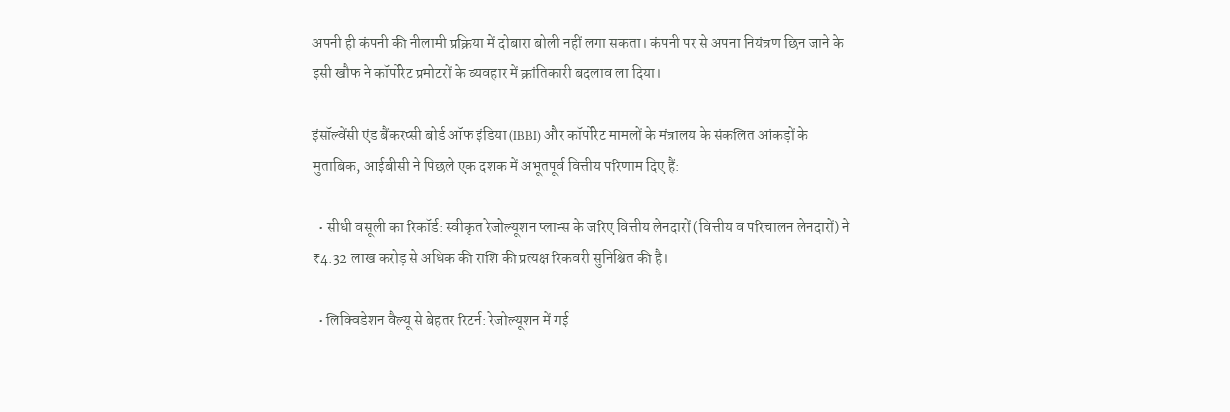अपनी ही कंपनी की नीलामी प्रक्रिया में दोबारा बोली नहीं लगा सकता। कंपनी पर से अपना नियंत्रण छिन जाने के इसी खौफ ने कॉर्पोरेट प्रमोटरों के व्यवहार में क्रांतिकारी बदलाव ला दिया।

इंसॉल्वेंसी एंड बैंकरप्सी बोर्ड ऑफ इंडिया (IBBI) और कॉर्पोरेट मामलों के मंत्रालय के संकलित आंकड़ों के मुताबिक, आईबीसी ने पिछले एक दशक में अभूतपूर्व वित्तीय परिणाम दिए हैं:

  • सीधी वसूली का रिकॉर्ड: स्वीकृत रेजोल्यूशन प्लान्स के जरिए वित्तीय लेनदारों (वित्तीय व परिचालन लेनदारों) ने ₹4.32 लाख करोड़ से अधिक की राशि की प्रत्यक्ष रिकवरी सुनिश्चित की है।

  • लिक्विडेशन वैल्यू से बेहतर रिटर्न: रेजोल्यूशन में गई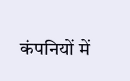कंपनियों में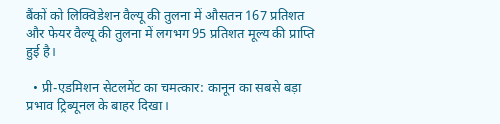बैंकों को लिक्विडेशन वैल्यू की तुलना में औसतन 167 प्रतिशत और फेयर वैल्यू की तुलना में लगभग 95 प्रतिशत मूल्य की प्राप्ति हुई है।

  • प्री-एडमिशन सेटलमेंट का चमत्कार: कानून का सबसे बड़ा प्रभाव ट्रिब्यूनल के बाहर दिखा।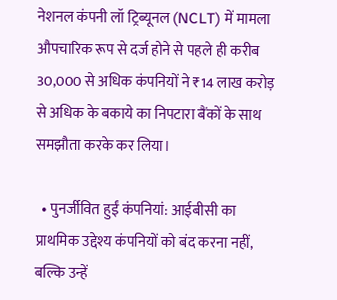नेशनल कंपनी लॉ ट्रिब्यूनल (NCLT) में मामला औपचारिक रूप से दर्ज होने से पहले ही करीब 30,000 से अधिक कंपनियों ने ₹14 लाख करोड़ से अधिक के बकाये का निपटारा बैंकों के साथ समझौता करके कर लिया।

  • पुनर्जीवित हुईं कंपनियां: आईबीसी का प्राथमिक उद्देश्य कंपनियों को बंद करना नहीं, बल्कि उन्हें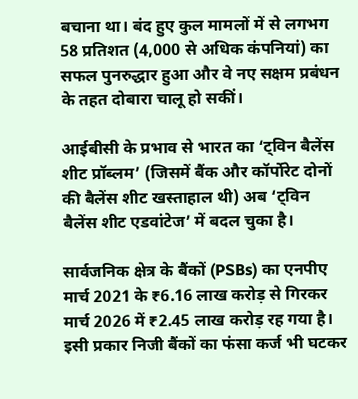बचाना था। बंद हुए कुल मामलों में से लगभग 58 प्रतिशत (4,000 से अधिक कंपनियां) का सफल पुनरुद्धार हुआ और वे नए सक्षम प्रबंधन के तहत दोबारा चालू हो सकीं।

आईबीसी के प्रभाव से भारत का ‘ट्विन बैलेंस शीट प्रॉब्लम’ (जिसमें बैंक और कॉर्पोरेट दोनों की बैलेंस शीट खस्ताहाल थी) अब ‘ट्विन बैलेंस शीट एडवांटेज’ में बदल चुका है।

सार्वजनिक क्षेत्र के बैंकों (PSBs) का एनपीए मार्च 2021 के ₹6.16 लाख करोड़ से गिरकर मार्च 2026 में ₹2.45 लाख करोड़ रह गया है। इसी प्रकार निजी बैंकों का फंसा कर्ज भी घटकर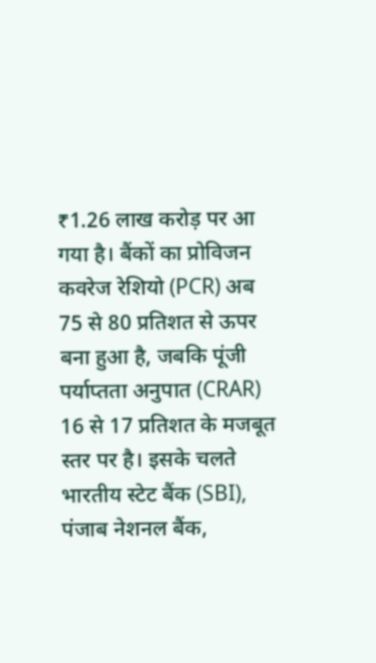₹1.26 लाख करोड़ पर आ गया है। बैंकों का प्रोविजन कवरेज रेशियो (PCR) अब 75 से 80 प्रतिशत से ऊपर बना हुआ है, जबकि पूंजी पर्याप्तता अनुपात (CRAR) 16 से 17 प्रतिशत के मजबूत स्तर पर है। इसके चलते भारतीय स्टेट बैंक (SBI), पंजाब नेशनल बैंक,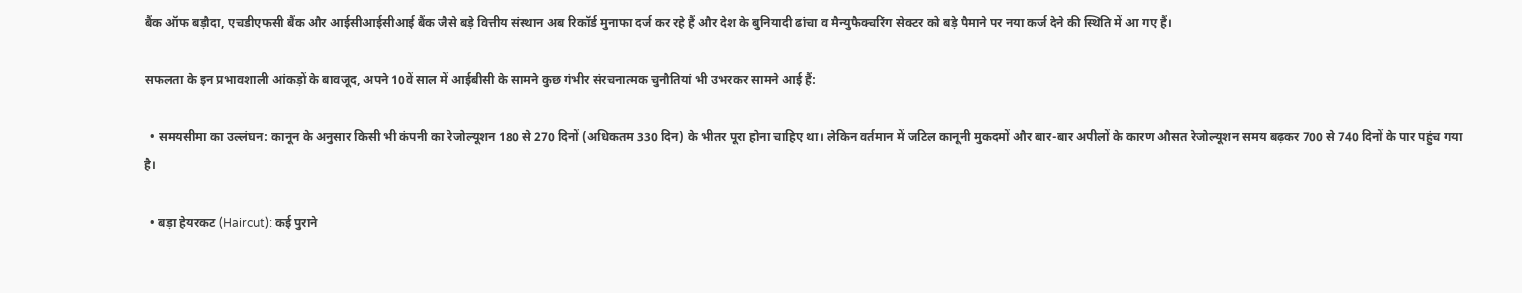बैंक ऑफ बड़ौदा, एचडीएफसी बैंक और आईसीआईसीआई बैंक जैसे बड़े वित्तीय संस्थान अब रिकॉर्ड मुनाफा दर्ज कर रहे हैं और देश के बुनियादी ढांचा व मैन्युफैक्चरिंग सेक्टर को बड़े पैमाने पर नया कर्ज देने की स्थिति में आ गए हैं।

सफलता के इन प्रभावशाली आंकड़ों के बावजूद, अपने 10वें साल में आईबीसी के सामने कुछ गंभीर संरचनात्मक चुनौतियां भी उभरकर सामने आई हैं:

  • समयसीमा का उल्लंघन: कानून के अनुसार किसी भी कंपनी का रेजोल्यूशन 180 से 270 दिनों (अधिकतम 330 दिन) के भीतर पूरा होना चाहिए था। लेकिन वर्तमान में जटिल कानूनी मुकदमों और बार-बार अपीलों के कारण औसत रेजोल्यूशन समय बढ़कर 700 से 740 दिनों के पार पहुंच गया है।

  • बड़ा हेयरकट (Haircut): कई पुराने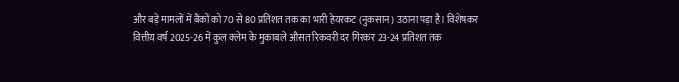और बड़े मामलों में बैंकों को 70 से 80 प्रतिशत तक का भारी हेयरकट (नुकसान) उठाना पड़ा है। विशेषकर वित्तीय वर्ष 2025-26 में कुल क्लेम के मुकाबले औसत रिकवरी दर गिरकर 23-24 प्रतिशत तक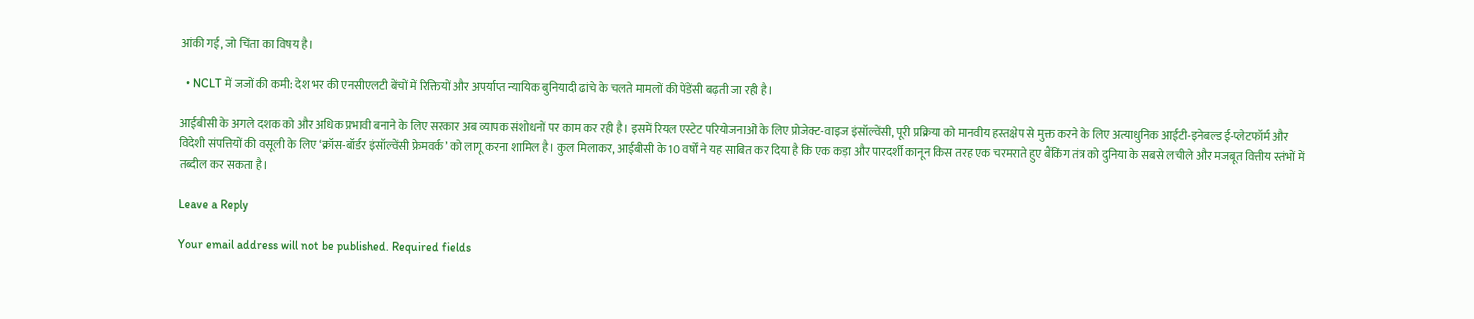आंकी गई, जो चिंता का विषय है।

  • NCLT में जजों की कमी: देश भर की एनसीएलटी बेंचों में रिक्तियों और अपर्याप्त न्यायिक बुनियादी ढांचे के चलते मामलों की पेंडेंसी बढ़ती जा रही है।

आईबीसी के अगले दशक को और अधिक प्रभावी बनाने के लिए सरकार अब व्यापक संशोधनों पर काम कर रही है। इसमें रियल एस्टेट परियोजनाओं के लिए प्रोजेक्ट-वाइज इंसॉल्वेंसी, पूरी प्रक्रिया को मानवीय हस्तक्षेप से मुक्त करने के लिए अत्याधुनिक आईटी-इनेबल्ड ई-प्लेटफॉर्म और विदेशी संपत्तियों की वसूली के लिए ‘क्रॉस-बॉर्डर इंसॉल्वेंसी फ्रेमवर्क’ को लागू करना शामिल है। कुल मिलाकर, आईबीसी के 10 वर्षों ने यह साबित कर दिया है कि एक कड़ा और पारदर्शी कानून किस तरह एक चरमराते हुए बैंकिंग तंत्र को दुनिया के सबसे लचीले और मजबूत वित्तीय स्तंभों में तब्दील कर सकता है।

Leave a Reply

Your email address will not be published. Required fields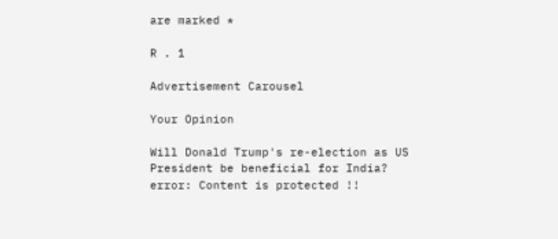are marked *

R . 1

Advertisement Carousel

Your Opinion

Will Donald Trump's re-election as US President be beneficial for India?
error: Content is protected !!